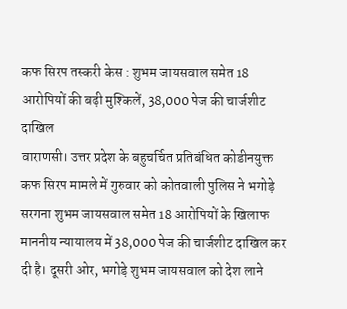कफ सिरप तस्करी केस : शुभम जायसवाल समेत 18 आरोपियों की बढ़ी मुश्किलें, 38,000 पेज की चार्जशीट दाखिल
वाराणसी। उत्तर प्रदेश के बहुचर्चित प्रतिबंधित कोडीनयुक्त कफ सिरप मामले में गुरुवार को कोतवाली पुलिस ने भगोड़े सरगना शुभम जायसवाल समेत 18 आरोपियों के खिलाफ माननीय न्यायालय में 38,000 पेज की चार्जशीट दाखिल कर दी है। दूसरी ओर, भगोड़े शुभम जायसवाल को देश लाने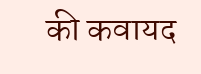की कवायद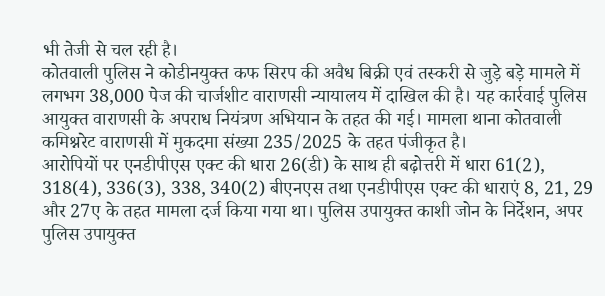भी तेजी से चल रही है।
कोतवाली पुलिस ने कोडीनयुक्त कफ सिरप की अवैध बिक्री एवं तस्करी से जुड़े बड़े मामले में लगभग 38,000 पेज की चार्जशीट वाराणसी न्यायालय में दाखिल की है। यह कार्रवाई पुलिस आयुक्त वाराणसी के अपराध नियंत्रण अभियान के तहत की गई। मामला थाना कोतवाली कमिश्नरेट वाराणसी में मुकदमा संख्या 235/2025 के तहत पंजीकृत है।
आरोपियों पर एनडीपीएस एक्ट की धारा 26(डी) के साथ ही बढ़ोत्तरी में धारा 61(2), 318(4), 336(3), 338, 340(2) बीएनएस तथा एनडीपीएस एक्ट की धाराएं 8, 21, 29 और 27ए के तहत मामला दर्ज किया गया था। पुलिस उपायुक्त काशी जोन के निर्देशन, अपर पुलिस उपायुक्त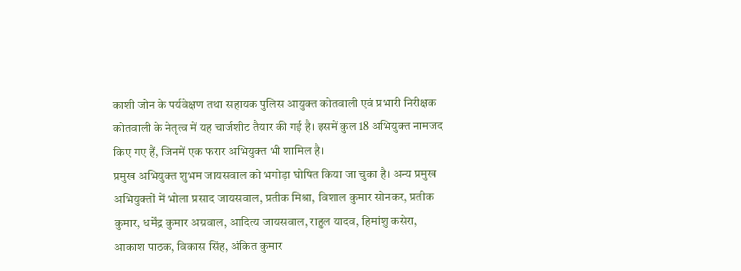काशी जोन के पर्यवेक्षण तथा सहायक पुलिस आयुक्त कोतवाली एवं प्रभारी निरीक्षक कोतवाली के नेतृत्व में यह चार्जशीट तैयार की गई है। इसमें कुल 18 अभियुक्त नामजद किए गए हैं, जिनमें एक फरार अभियुक्त भी शामिल है।
प्रमुख अभियुक्त शुभम जायसवाल को भगोड़ा घोषित किया जा चुका है। अन्य प्रमुख अभियुक्तों में भोला प्रसाद जायसवाल, प्रतीक मिश्रा, विशाल कुमार सोनकर, प्रतीक कुमार, धर्मेंद्र कुमार अग्रवाल, आदित्य जायसवाल, राहुल यादव, हिमांशु कसेरा, आकाश पाठक, विकास सिंह, अंकित कुमार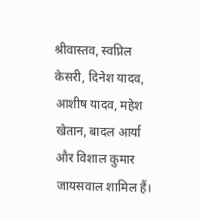श्रीवास्तव, स्वप्निल केसरी, दिनेश यादव, आशीष यादव, महेश खेतान, बादल आर्या और विशाल कुमार जायसवाल शामिल हैं।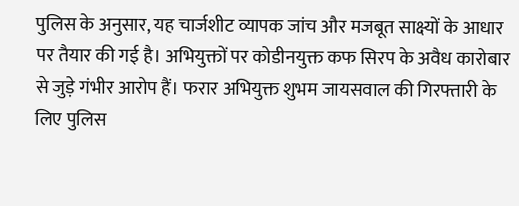पुलिस के अनुसार, यह चार्जशीट व्यापक जांच और मजबूत साक्ष्यों के आधार पर तैयार की गई है। अभियुक्तों पर कोडीनयुक्त कफ सिरप के अवैध कारोबार से जुड़े गंभीर आरोप हैं। फरार अभियुक्त शुभम जायसवाल की गिरफ्तारी के लिए पुलिस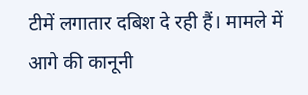टीमें लगातार दबिश दे रही हैं। मामले में आगे की कानूनी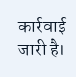कार्रवाई जारी है।